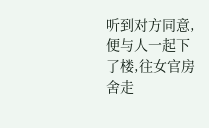听到对方同意,便与人一起下了楼,往女官房舍走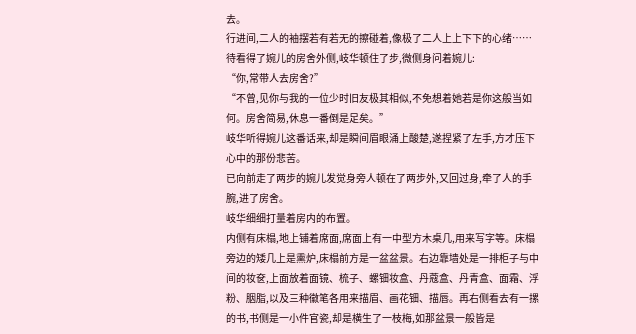去。
行进间,二人的袖摆若有若无的擦碰着,像极了二人上上下下的心绪……
待看得了婉儿的房舍外侧,岐华顿住了步,微侧身问着婉儿:
“你,常带人去房舍?”
“不曾,见你与我的一位少时旧友极其相似,不免想着她若是你这般当如何。房舍简易,休息一番倒是足矣。”
岐华听得婉儿这番话来,却是瞬间眉眼涌上酸楚,遂捏紧了左手,方才压下心中的那份悲苦。
已向前走了两步的婉儿发觉身旁人顿在了两步外,又回过身,牵了人的手腕,进了房舍。
岐华细细打量着房内的布置。
内侧有床榻,地上铺着席面,席面上有一中型方木桌几,用来写字等。床榻旁边的矮几上是熏炉,床榻前方是一盆盆景。右边靠墙处是一排柜子与中间的妆奁,上面放着面镜、梳子、螺钿妆盒、丹蔻盒、丹青盒、面霜、浮粉、胭脂,以及三种徽笔各用来描眉、画花钿、描唇。再右侧看去有一摞的书,书侧是一小件官瓷,却是横生了一枝梅,如那盆景一般皆是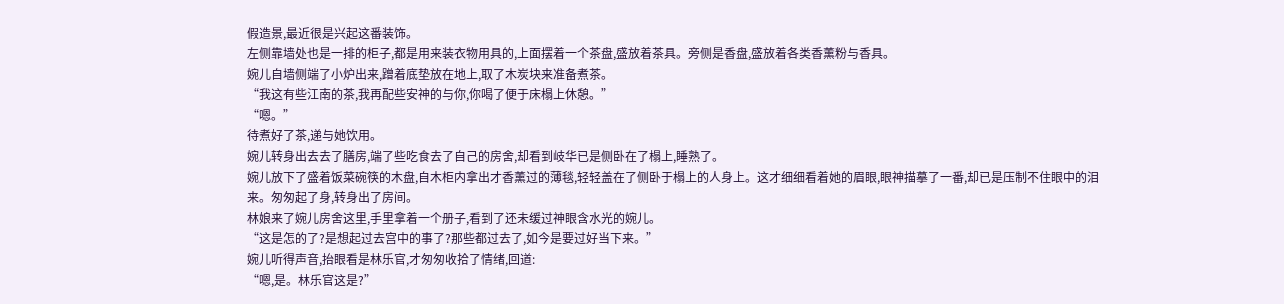假造景,最近很是兴起这番装饰。
左侧靠墙处也是一排的柜子,都是用来装衣物用具的,上面摆着一个茶盘,盛放着茶具。旁侧是香盘,盛放着各类香薰粉与香具。
婉儿自墙侧端了小炉出来,蹭着底垫放在地上,取了木炭块来准备煮茶。
“我这有些江南的茶,我再配些安神的与你,你喝了便于床榻上休憩。”
“嗯。”
待煮好了茶,递与她饮用。
婉儿转身出去去了膳房,端了些吃食去了自己的房舍,却看到岐华已是侧卧在了榻上,睡熟了。
婉儿放下了盛着饭菜碗筷的木盘,自木柜内拿出才香薰过的薄毯,轻轻盖在了侧卧于榻上的人身上。这才细细看着她的眉眼,眼神描摹了一番,却已是压制不住眼中的泪来。匆匆起了身,转身出了房间。
林娘来了婉儿房舍这里,手里拿着一个册子,看到了还未缓过神眼含水光的婉儿。
“这是怎的了?是想起过去宫中的事了?那些都过去了,如今是要过好当下来。”
婉儿听得声音,抬眼看是林乐官,才匆匆收拾了情绪,回道:
“嗯,是。林乐官这是?”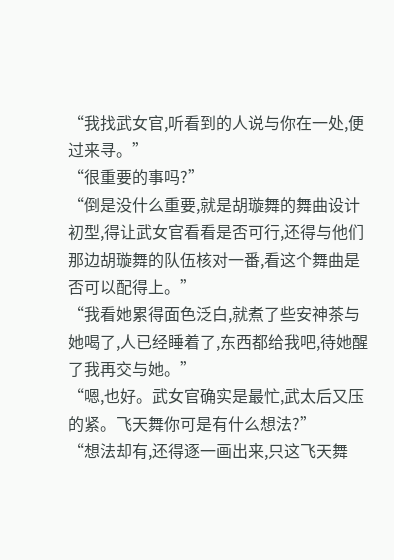“我找武女官,听看到的人说与你在一处,便过来寻。”
“很重要的事吗?”
“倒是没什么重要,就是胡璇舞的舞曲设计初型,得让武女官看看是否可行,还得与他们那边胡璇舞的队伍核对一番,看这个舞曲是否可以配得上。”
“我看她累得面色泛白,就煮了些安神茶与她喝了,人已经睡着了,东西都给我吧,待她醒了我再交与她。”
“嗯,也好。武女官确实是最忙,武太后又压的紧。飞天舞你可是有什么想法?”
“想法却有,还得逐一画出来,只这飞天舞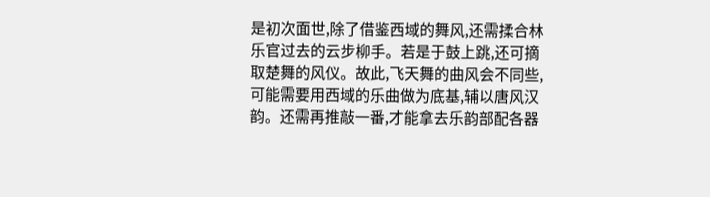是初次面世,除了借鉴西域的舞风,还需揉合林乐官过去的云步柳手。若是于鼓上跳,还可摘取楚舞的风仪。故此,飞天舞的曲风会不同些,可能需要用西域的乐曲做为底基,辅以唐风汉韵。还需再推敲一番,才能拿去乐韵部配各器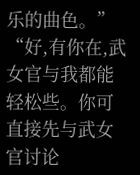乐的曲色。”
“好,有你在,武女官与我都能轻松些。你可直接先与武女官讨论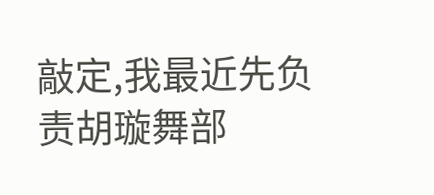敲定,我最近先负责胡璇舞部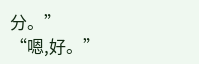分。”
“嗯,好。”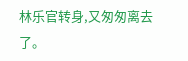林乐官转身,又匆匆离去了。